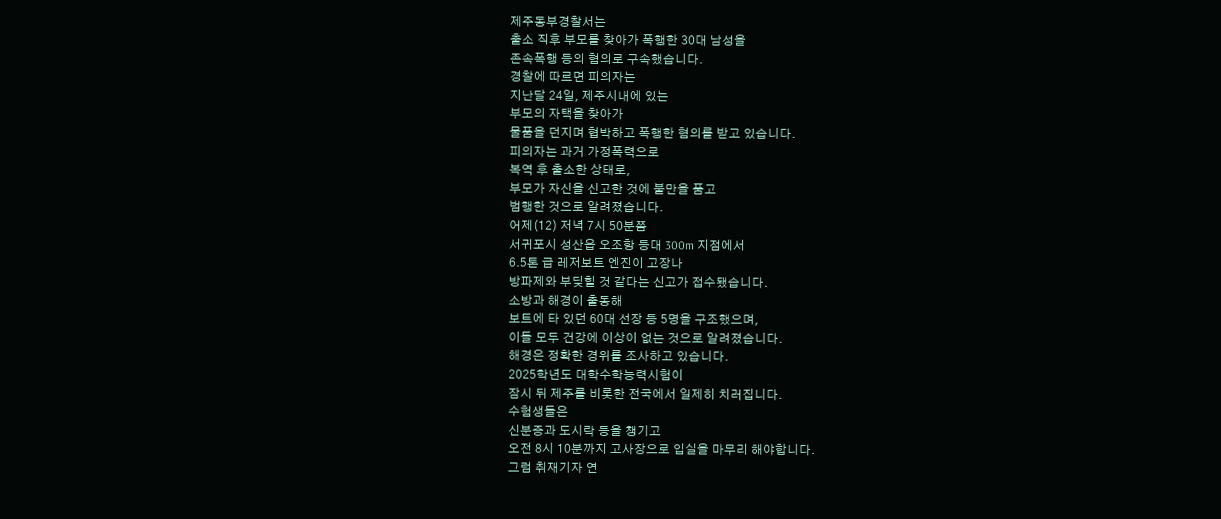제주동부경찰서는
출소 직후 부모를 찾아가 폭행한 30대 남성을
존속폭행 등의 혐의로 구속했습니다.
경찰에 따르면 피의자는
지난달 24일, 제주시내에 있는
부모의 자택을 찾아가
물품을 던지며 협박하고 폭행한 혐의를 받고 있습니다.
피의자는 과거 가정폭력으로
복역 후 출소한 상태로,
부모가 자신을 신고한 것에 불만을 품고
범행한 것으로 알려졌습니다.
어제(12) 저녁 7시 50분쯤
서귀포시 성산읍 오조항 등대 300m 지점에서
6.5톤 급 레저보트 엔진이 고장나
방파제와 부딪힐 것 같다는 신고가 접수됐습니다.
소방과 해경이 출동해
보트에 타 있던 60대 선장 등 5명을 구조했으며,
이들 모두 건강에 이상이 없는 것으로 알려졌습니다.
해경은 정확한 경위를 조사하고 있습니다.
2025학년도 대학수학능력시험이
잠시 뒤 제주를 비롯한 전국에서 일제히 치러집니다.
수험생들은
신분증과 도시락 등을 챙기고
오전 8시 10분까지 고사장으로 입실을 마무리 해야합니다.
그럼 취재기자 연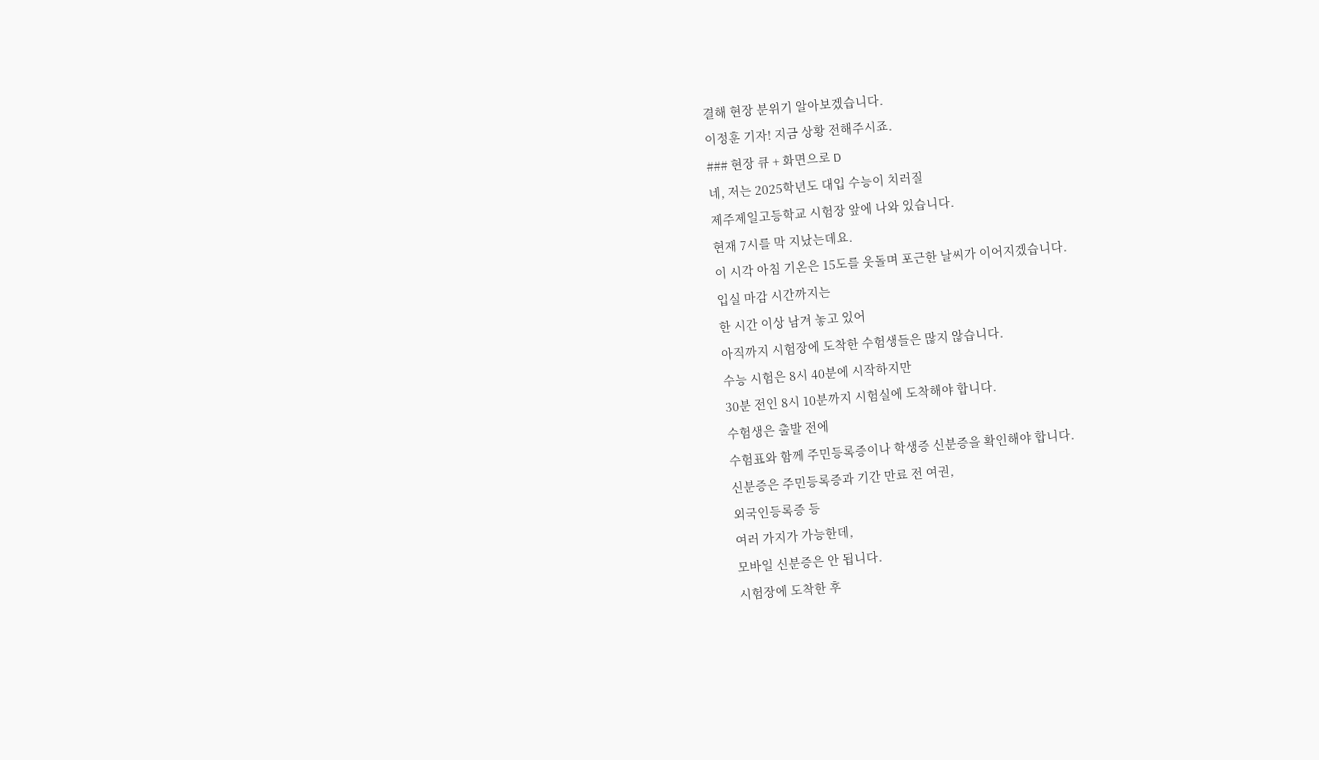결해 현장 분위기 알아보겠습니다.
이정훈 기자! 지금 상황 전해주시죠.
### 현장 큐 + 화면으로 D
네, 저는 2025학년도 대입 수능이 치러질
제주제일고등학교 시험장 앞에 나와 있습니다.
현재 7시를 막 지났는데요.
이 시각 아침 기온은 15도를 웃돌며 포근한 날씨가 이어지겠습니다.
입실 마감 시간까지는
한 시간 이상 남겨 놓고 있어
아직까지 시험장에 도착한 수험생들은 많지 않습니다.
수능 시험은 8시 40분에 시작하지만
30분 전인 8시 10분까지 시험실에 도착해야 합니다.
수험생은 출발 전에
수험표와 함께 주민등록증이나 학생증 신분증을 확인해야 합니다.
신분증은 주민등록증과 기간 만료 전 여권,
외국인등록증 등
여러 가지가 가능한데,
모바일 신분증은 안 됩니다.
시험장에 도착한 후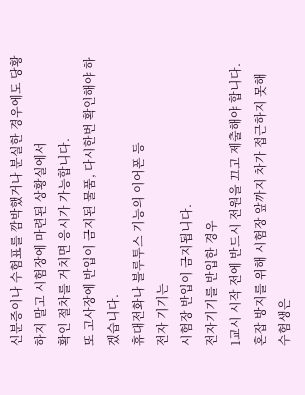신분증이나 수험표를 깜박했거나 분실한 경우에도 당황하지 말고 시험장에 마련된 상황실에서
확인 절차를 거치면 응시가 가능합니다.
또 고사장에 반입이 금지된 물품, 다시한번 확인해야 하겠습니다.
휴대전화나 블루투스 기능의 이어폰 등
전자 기기는
시험장 반입이 금지됩니다.
전자기기를 반입한 경우
1교시 시작 전에 반드시 전원을 끄고 제출해야 합니다.
혼잡 방지를 위해 시험장 앞까지 차가 접근하지 못해
수험생은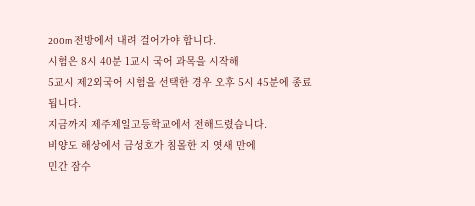200m 전방에서 내려 걸어가야 합니다.
시험은 8시 40분 1교시 국어 과목을 시작해
5교시 제2외국어 시험을 선택한 경우 오후 5시 45분에 종료됩니다.
지금까지 제주제일고등학교에서 전해드렸습니다.
비양도 해상에서 금성호가 침몰한 지 엿새 만에
민간 잠수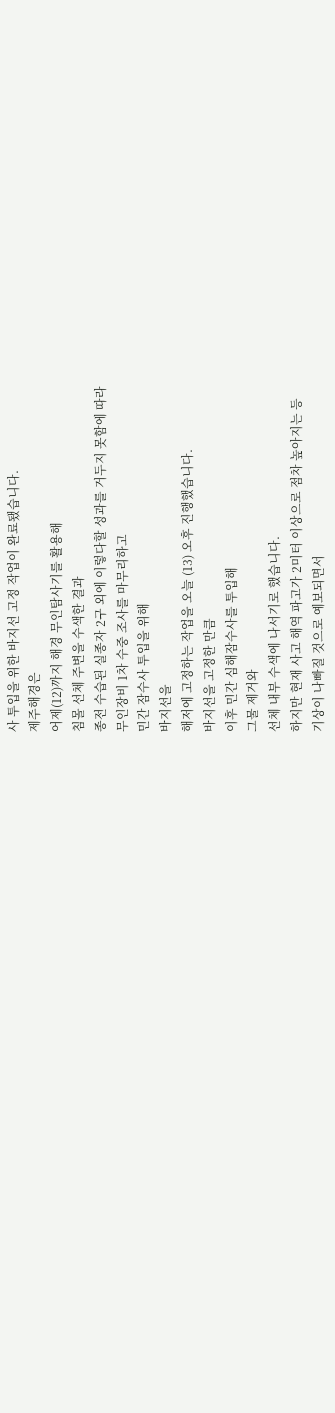사 투입을 위한 바지선 고정 작업이 완료됐습니다.
제주해경은
어제(12)까지 해경 무인탐사기를 활용해
침몰 선체 주변을 수색한 결과
종전 수습된 실종자 2구 외에 이렇다할 성과를 거두지 못함에 따라
무인장비 1차 수중 조사를 마무리하고
민간 잠수사 투입을 위해
바지선을
해저에 고정하는 작업을 오늘 (13) 오후 진행했습니다.
바지선을 고정한 만큼
이후 민간 심해잠수사를 투입해
그물 제거와
선체 내부 수색에 나서기로 했습니다.
하지만 현재 사고 해역 파고가 2미터 이상으로 점차 높아지는 등
기상이 나빠질 것으로 예보되면서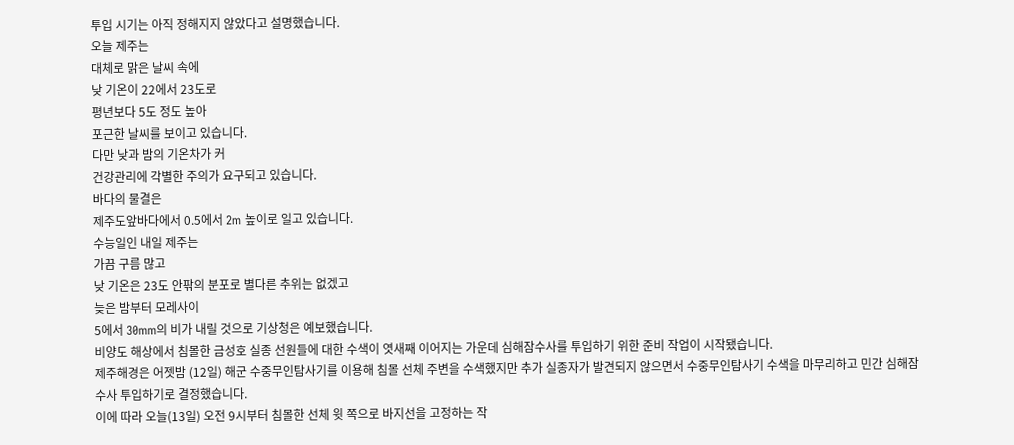투입 시기는 아직 정해지지 않았다고 설명했습니다.
오늘 제주는
대체로 맑은 날씨 속에
낮 기온이 22에서 23도로
평년보다 5도 정도 높아
포근한 날씨를 보이고 있습니다.
다만 낮과 밤의 기온차가 커
건강관리에 각별한 주의가 요구되고 있습니다.
바다의 물결은
제주도앞바다에서 0.5에서 2m 높이로 일고 있습니다.
수능일인 내일 제주는
가끔 구름 많고
낮 기온은 23도 안팎의 분포로 별다른 추위는 없겠고
늦은 밤부터 모레사이
5에서 30mm의 비가 내릴 것으로 기상청은 예보했습니다.
비양도 해상에서 침몰한 금성호 실종 선원들에 대한 수색이 엿새째 이어지는 가운데 심해잠수사를 투입하기 위한 준비 작업이 시작됐습니다.
제주해경은 어젯밤 (12일) 해군 수중무인탐사기를 이용해 침몰 선체 주변을 수색했지만 추가 실종자가 발견되지 않으면서 수중무인탐사기 수색을 마무리하고 민간 심해잠수사 투입하기로 결정했습니다.
이에 따라 오늘(13일) 오전 9시부터 침몰한 선체 윗 쪽으로 바지선을 고정하는 작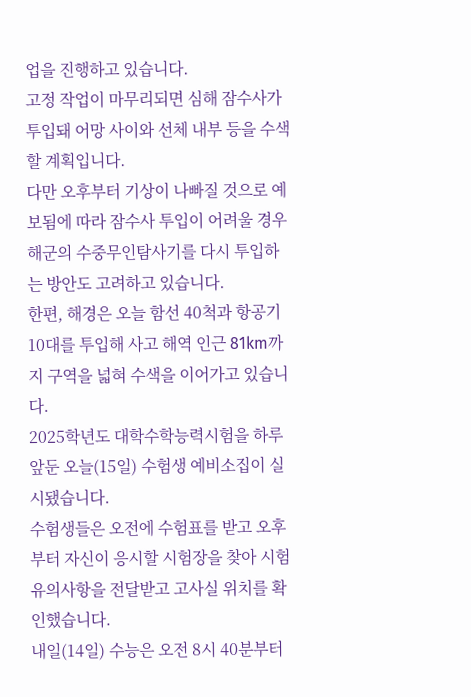업을 진행하고 있습니다.
고정 작업이 마무리되면 심해 잠수사가 투입돼 어망 사이와 선체 내부 등을 수색할 계획입니다.
다만 오후부터 기상이 나빠질 것으로 예보됨에 따라 잠수사 투입이 어려울 경우 해군의 수중무인탐사기를 다시 투입하는 방안도 고려하고 있습니다.
한편, 해경은 오늘 함선 40척과 항공기 10대를 투입해 사고 해역 인근 81km까지 구역을 넓혀 수색을 이어가고 있습니다.
2025학년도 대학수학능력시험을 하루 앞둔 오늘(15일) 수험생 예비소집이 실시됐습니다.
수험생들은 오전에 수험표를 받고 오후부터 자신이 응시할 시험장을 찾아 시험 유의사항을 전달받고 고사실 위치를 확인했습니다.
내일(14일) 수능은 오전 8시 40분부터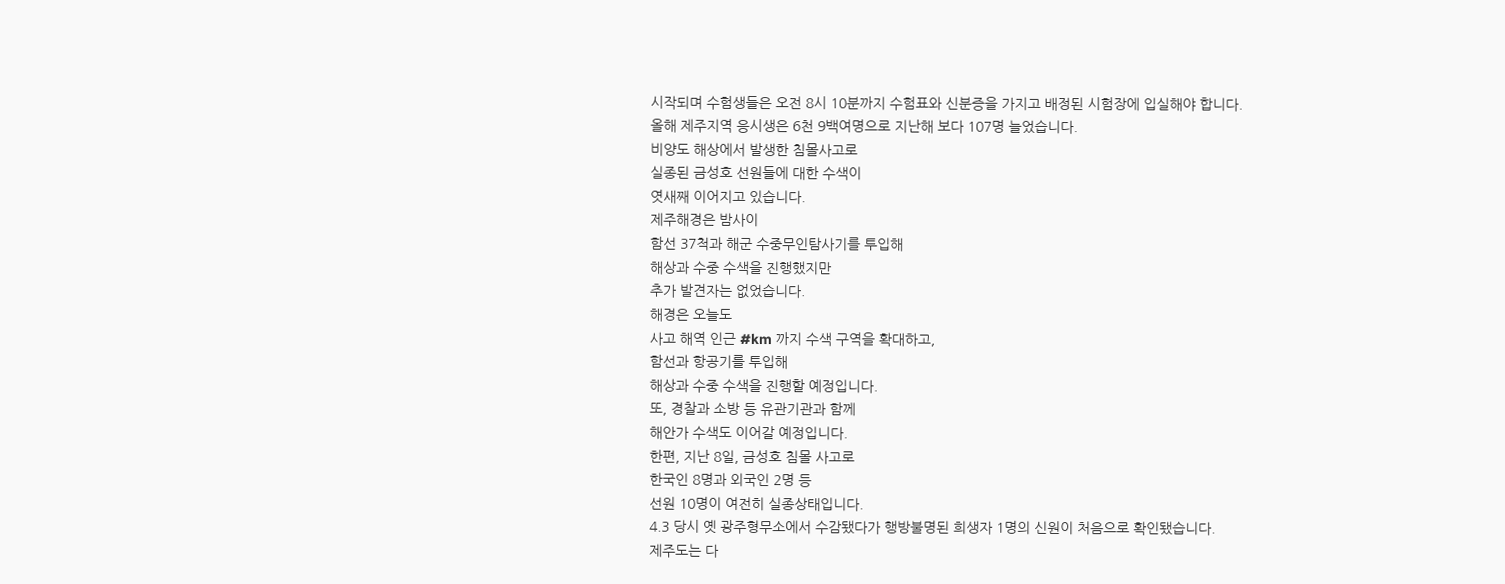시작되며 수험생들은 오전 8시 10분까지 수험표와 신분증을 가지고 배정된 시험장에 입실해야 합니다.
올해 제주지역 응시생은 6천 9백여명으로 지난해 보다 107명 늘었습니다.
비양도 해상에서 발생한 침몰사고로
실종된 금성호 선원들에 대한 수색이
엿새째 이어지고 있습니다.
제주해경은 밤사이
함선 37척과 해군 수중무인탐사기를 투입해
해상과 수중 수색을 진행했지만
추가 발견자는 없었습니다.
해경은 오늘도
사고 해역 인근 #km 까지 수색 구역을 확대하고,
함선과 항공기를 투입해
해상과 수중 수색을 진행할 예정입니다.
또, 경찰과 소방 등 유관기관과 함께
해안가 수색도 이어갈 예정입니다.
한편, 지난 8일, 금성호 침몰 사고로
한국인 8명과 외국인 2명 등
선원 10명이 여전히 실종상태입니다.
4.3 당시 옛 광주형무소에서 수감됐다가 행방불명된 희생자 1명의 신원이 처음으로 확인됐습니다.
제주도는 다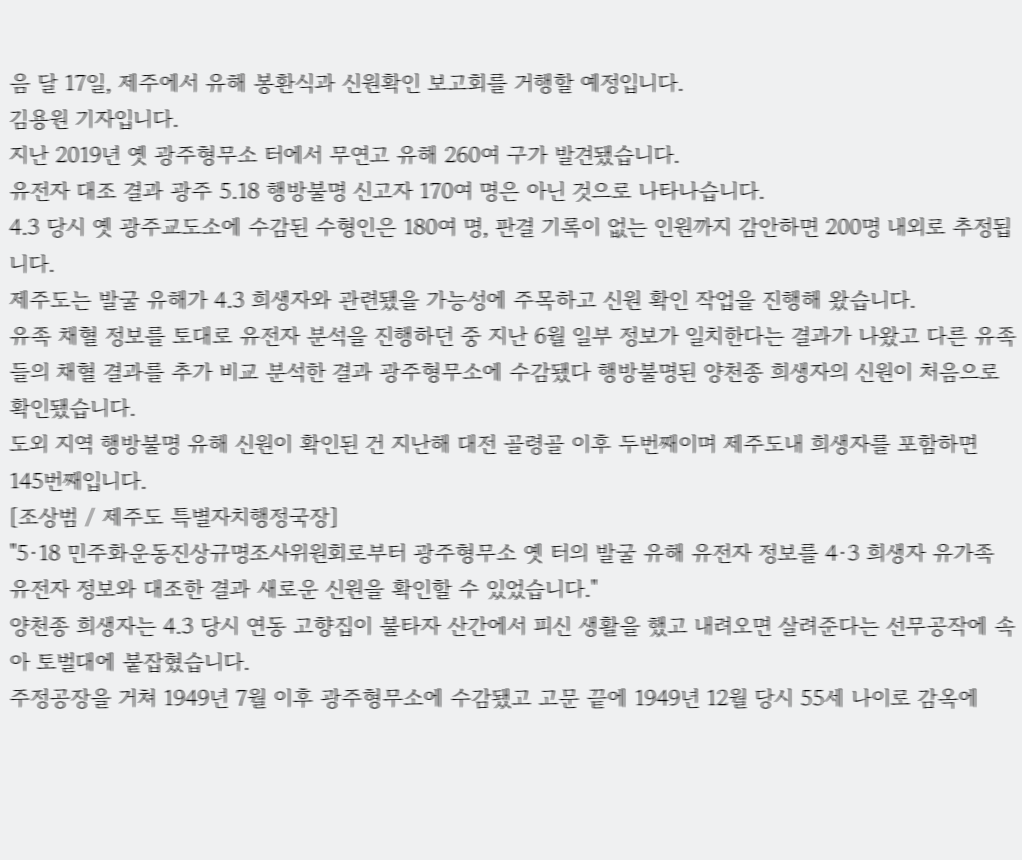음 달 17일, 제주에서 유해 봉환식과 신원확인 보고회를 거행할 예정입니다.
김용원 기자입니다.
지난 2019년 옛 광주형무소 터에서 무연고 유해 260여 구가 발견됐습니다.
유전자 대조 결과 광주 5.18 행방불명 신고자 170여 명은 아닌 것으로 나타나습니다.
4.3 당시 옛 광주교도소에 수감된 수형인은 180여 명, 판결 기록이 없는 인원까지 감안하면 200명 내외로 추정됩니다.
제주도는 발굴 유해가 4.3 희생자와 관련됐을 가능성에 주목하고 신원 확인 작업을 진행해 왔습니다.
유족 채혈 정보를 토대로 유전자 분석을 진행하던 중 지난 6월 일부 정보가 일치한다는 결과가 나왔고 다른 유족들의 채혈 결과를 추가 비교 분석한 결과 광주형무소에 수감됐다 행방불명된 양천종 희생자의 신원이 처음으로 확인됐습니다.
도외 지역 행방불명 유해 신원이 확인된 건 지난해 대전 골령골 이후 두번째이며 제주도내 희생자를 포함하면 145번째입니다.
[조상범 / 제주도 특별자치행정국장]
"5·18 민주화운동진상규명조사위원회로부터 광주형무소 옛 터의 발굴 유해 유전자 정보를 4·3 희생자 유가족 유전자 정보와 대조한 결과 새로운 신원을 확인할 수 있었습니다."
양천종 희생자는 4.3 당시 연동 고향집이 불타자 산간에서 피신 생활을 했고 내려오면 살려준다는 선무공작에 속아 토벌대에 붙잡혔습니다.
주정공장을 거쳐 1949년 7월 이후 광주형무소에 수감됐고 고문 끝에 1949년 12월 당시 55세 나이로 감옥에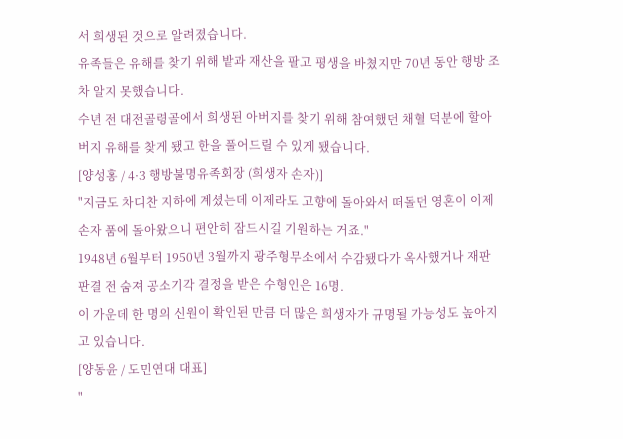서 희생된 것으로 알려졌습니다.
유족들은 유해를 찾기 위해 밭과 재산을 팔고 평생을 바쳤지만 70년 동안 행방 조차 알지 못했습니다.
수년 전 대전골령골에서 희생된 아버지를 찾기 위해 참여했던 채혈 덕분에 할아버지 유해를 찾게 됐고 한을 풀어드릴 수 있게 됐습니다.
[양성홍 / 4·3 행방불명유족회장 (희생자 손자)]
"지금도 차디찬 지하에 계셨는데 이제라도 고향에 돌아와서 떠돌던 영혼이 이제 손자 품에 돌아왔으니 편안히 잠드시길 기원하는 거죠."
1948년 6월부터 1950년 3월까지 광주형무소에서 수감됐다가 옥사했거나 재판 판결 전 숨져 공소기각 결정을 받은 수형인은 16명.
이 가운데 한 명의 신원이 확인된 만큼 더 많은 희생자가 규명될 가능성도 높아지고 있습니다.
[양동윤 / 도민연대 대표]
"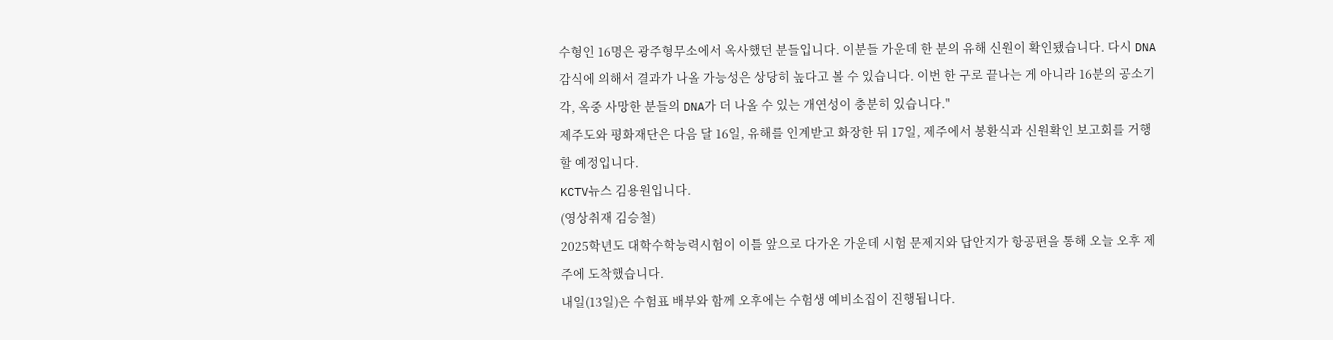수형인 16명은 광주형무소에서 옥사했던 분들입니다. 이분들 가운데 한 분의 유해 신원이 확인됐습니다. 다시 DNA 감식에 의해서 결과가 나올 가능성은 상당히 높다고 볼 수 있습니다. 이번 한 구로 끝나는 게 아니라 16분의 공소기각, 옥중 사망한 분들의 DNA가 더 나올 수 있는 개연성이 충분히 있습니다."
제주도와 평화재단은 다음 달 16일, 유해를 인계받고 화장한 뒤 17일, 제주에서 봉환식과 신원확인 보고회를 거행할 예정입니다.
KCTV뉴스 김용원입니다.
(영상취재 김승철)
2025학년도 대학수학능력시험이 이틀 앞으로 다가온 가운데 시험 문제지와 답안지가 항공편을 통해 오늘 오후 제주에 도착했습니다.
내일(13일)은 수험표 배부와 함께 오후에는 수험생 예비소집이 진행됩니다.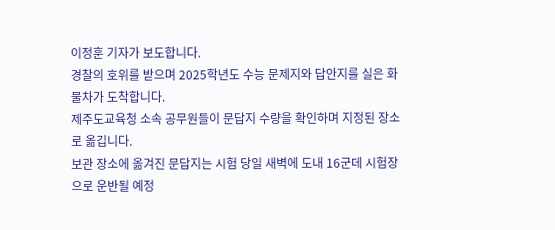이정훈 기자가 보도합니다.
경찰의 호위를 받으며 2025학년도 수능 문제지와 답안지를 실은 화물차가 도착합니다.
제주도교육청 소속 공무원들이 문답지 수량을 확인하며 지정된 장소로 옮깁니다.
보관 장소에 옮겨진 문답지는 시험 당일 새벽에 도내 16군데 시험장으로 운반될 예정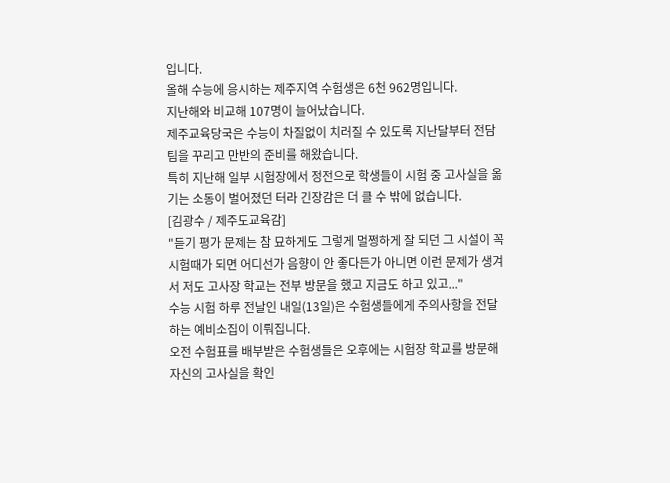입니다.
올해 수능에 응시하는 제주지역 수험생은 6천 962명입니다.
지난해와 비교해 107명이 늘어났습니다.
제주교육당국은 수능이 차질없이 치러질 수 있도록 지난달부터 전담팀을 꾸리고 만반의 준비를 해왔습니다.
특히 지난해 일부 시험장에서 정전으로 학생들이 시험 중 고사실을 옮기는 소동이 벌어졌던 터라 긴장감은 더 클 수 밖에 없습니다.
[김광수 / 제주도교육감]
"듣기 평가 문제는 참 묘하게도 그렇게 멀쩡하게 잘 되던 그 시설이 꼭 시험때가 되면 어디선가 음향이 안 좋다든가 아니면 이런 문제가 생겨서 저도 고사장 학교는 전부 방문을 했고 지금도 하고 있고..."
수능 시험 하루 전날인 내일(13일)은 수험생들에게 주의사항을 전달하는 예비소집이 이뤄집니다.
오전 수험표를 배부받은 수험생들은 오후에는 시험장 학교를 방문해 자신의 고사실을 확인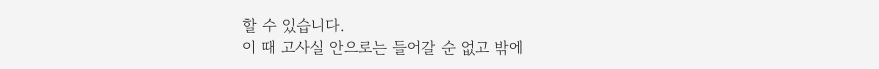할 수 있습니다.
이 때 고사실 안으로는 들어갈 순 없고 밖에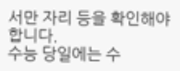서만 자리 등을 확인해야 합니다.
수능 당일에는 수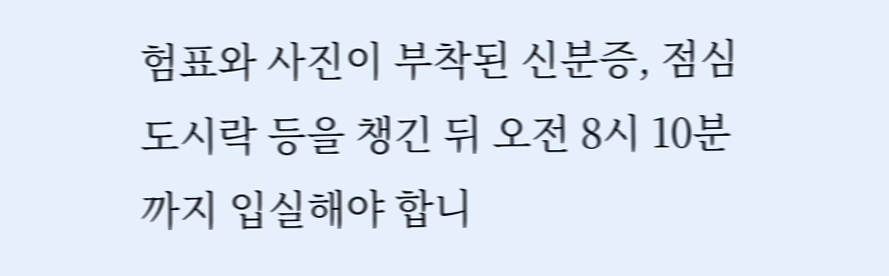험표와 사진이 부착된 신분증, 점심 도시락 등을 챙긴 뒤 오전 8시 10분까지 입실해야 합니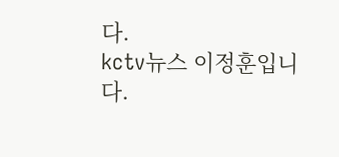다.
kctv뉴스 이정훈입니다.